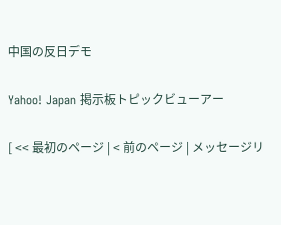中国の反日デモ

Yahoo! Japan 掲示板トピックビューアー

[ << 最初のページ | < 前のページ | メッセージリ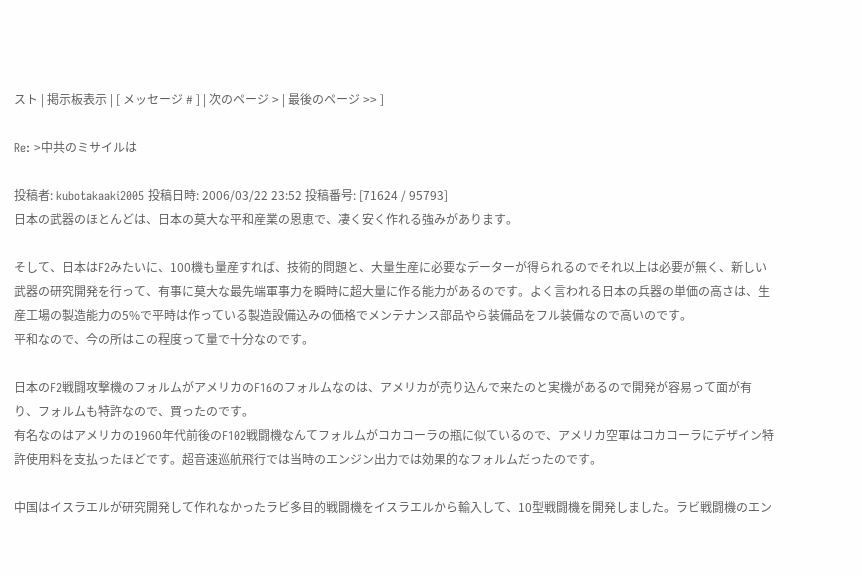スト | 掲示板表示 | [ メッセージ # ] | 次のページ > | 最後のページ >> ]

Re: >中共のミサイルは

投稿者: kubotakaaki2005 投稿日時: 2006/03/22 23:52 投稿番号: [71624 / 95793]
日本の武器のほとんどは、日本の莫大な平和産業の恩恵で、凄く安く作れる強みがあります。

そして、日本はF2みたいに、100機も量産すれば、技術的問題と、大量生産に必要なデーターが得られるのでそれ以上は必要が無く、新しい武器の研究開発を行って、有事に莫大な最先端軍事力を瞬時に超大量に作る能力があるのです。よく言われる日本の兵器の単価の高さは、生産工場の製造能力の5%で平時は作っている製造設備込みの価格でメンテナンス部品やら装備品をフル装備なので高いのです。
平和なので、今の所はこの程度って量で十分なのです。

日本のF2戦闘攻撃機のフォルムがアメリカのF16のフォルムなのは、アメリカが売り込んで来たのと実機があるので開発が容易って面が有り、フォルムも特許なので、買ったのです。
有名なのはアメリカの1960年代前後のF102戦闘機なんてフォルムがコカコーラの瓶に似ているので、アメリカ空軍はコカコーラにデザイン特許使用料を支払ったほどです。超音速巡航飛行では当時のエンジン出力では効果的なフォルムだったのです。

中国はイスラエルが研究開発して作れなかったラビ多目的戦闘機をイスラエルから輸入して、10型戦闘機を開発しました。ラビ戦闘機のエン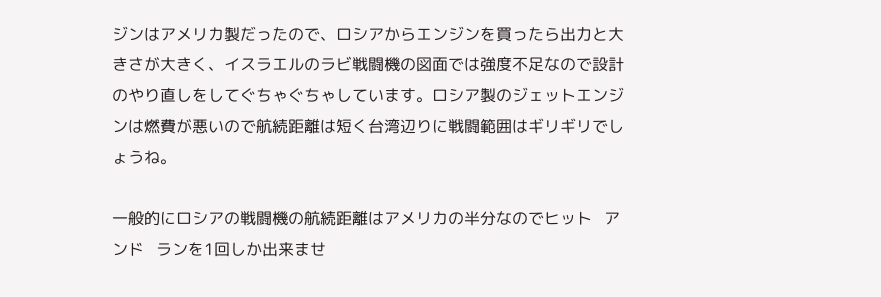ジンはアメリカ製だったので、ロシアからエンジンを買ったら出力と大きさが大きく、イスラエルのラビ戦闘機の図面では強度不足なので設計のやり直しをしてぐちゃぐちゃしています。ロシア製のジェットエンジンは燃費が悪いので航続距離は短く台湾辺りに戦闘範囲はギリギリでしょうね。

一般的にロシアの戦闘機の航続距離はアメリカの半分なのでヒット   アンド   ランを1回しか出来ませ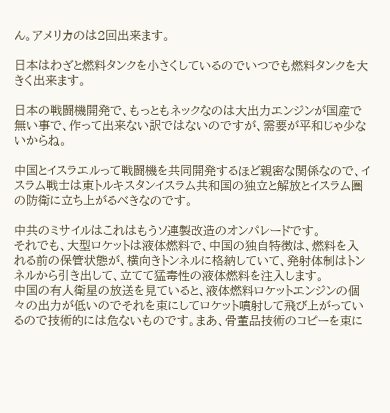ん。アメリカのは2回出来ます。

日本はわざと燃料タンクを小さくしているのでいつでも燃料タンクを大きく出来ます。

日本の戦闘機開発で、もっともネックなのは大出力エンジンが国産で無い事で、作って出来ない訳ではないのですが、需要が平和じゃ少ないからね。

中国とイスラエルって戦闘機を共同開発するほど親密な関係なので、イスラム戦士は東トルキスタンイスラム共和国の独立と解放とイスラム圏の防衛に立ち上がるべきなのです。

中共のミサイルはこれはもうソ連製改造のオンパレードです。
それでも、大型ロケットは液体燃料で、中国の独自特徴は、燃料を入れる前の保管状態が、横向きトンネルに格納していて、発射体制はトンネルから引き出して、立てて猛毒性の液体燃料を注入します。
中国の有人衛星の放送を見ていると、液体燃料ロケットエンジンの個々の出力が低いのでそれを束にしてロケット噴射して飛び上がっているので技術的には危ないものです。まあ、骨董品技術のコピーを束に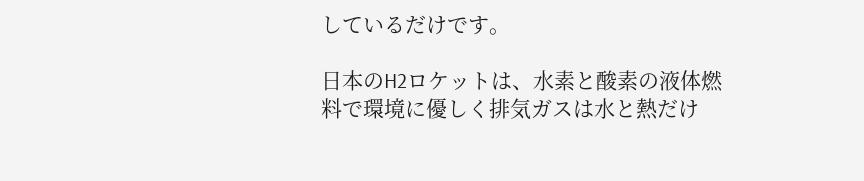しているだけです。

日本のH2ロケットは、水素と酸素の液体燃料で環境に優しく排気ガスは水と熱だけ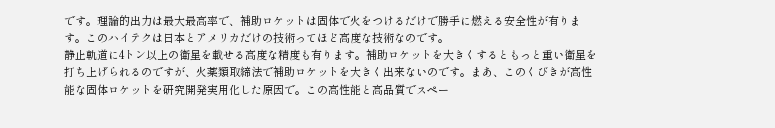です。理論的出力は最大最高率で、補助ロケットは固体で火をつけるだけで勝手に燃える安全性が有ります。このハイテクは日本とアメリカだけの技術ってほど高度な技術なのです。
静止軌道に4トン以上の衛星を載せる高度な精度も有ります。補助ロケットを大きくするともっと重い衛星を打ち上げられるのですが、火薬類取締法で補助ロケットを大きく出来ないのです。まあ、このくびきが高性能な固体ロケットを研究開発実用化した原因で。この高性能と高品質でスペー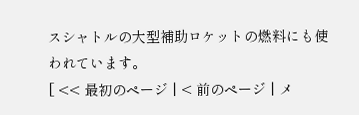スシャトルの大型補助ロケットの燃料にも使われています。
[ << 最初のページ | < 前のページ | メ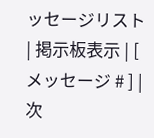ッセージリスト | 掲示板表示 | [ メッセージ # ] | 次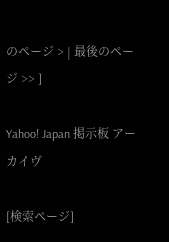のページ > | 最後のページ >> ]

Yahoo! Japan 掲示板 アーカイヴ

[検索ページ]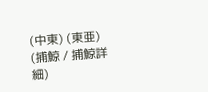(中東) (東亜) (捕鯨 / 捕鯨詳細)